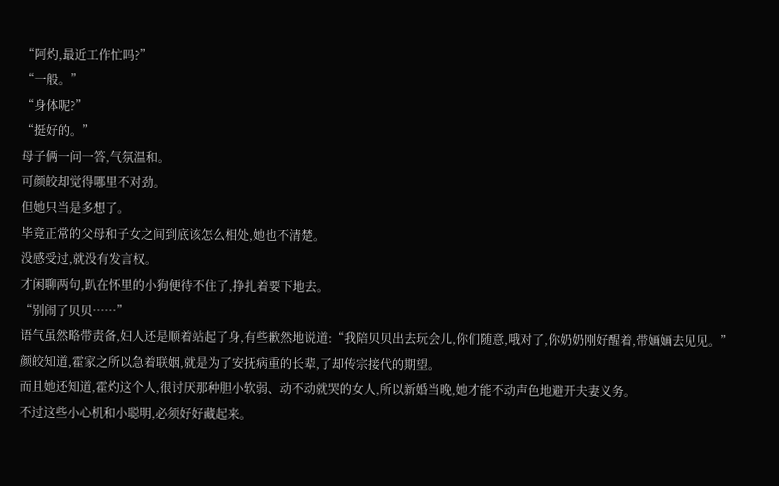“阿灼,最近工作忙吗?”
“一般。”
“身体呢?”
“挺好的。”
母子俩一问一答,气氛温和。
可颜皎却觉得哪里不对劲。
但她只当是多想了。
毕竟正常的父母和子女之间到底该怎么相处,她也不清楚。
没感受过,就没有发言权。
才闲聊两句,趴在怀里的小狗便待不住了,挣扎着要下地去。
“别闹了贝贝……”
语气虽然略带责备,妇人还是顺着站起了身,有些歉然地说道:“我陪贝贝出去玩会儿,你们随意,哦对了,你奶奶刚好醒着,带婳婳去见见。”
颜皎知道,霍家之所以急着联姻,就是为了安抚病重的长辈,了却传宗接代的期望。
而且她还知道,霍灼这个人,很讨厌那种胆小软弱、动不动就哭的女人,所以新婚当晚,她才能不动声色地避开夫妻义务。
不过这些小心机和小聪明,必须好好藏起来。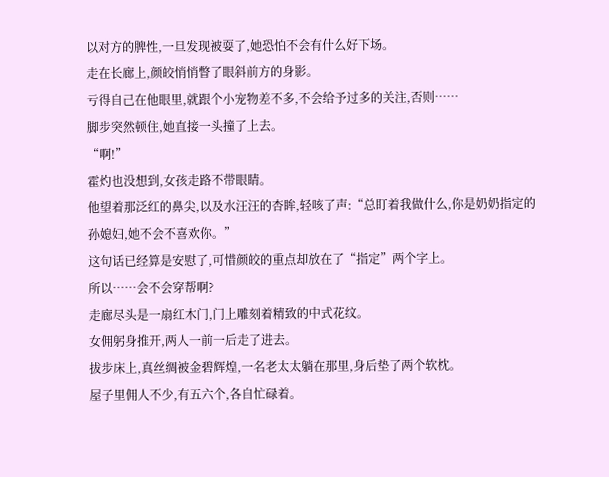以对方的脾性,一旦发现被耍了,她恐怕不会有什么好下场。
走在长廊上,颜皎悄悄瞥了眼斜前方的身影。
亏得自己在他眼里,就跟个小宠物差不多,不会给予过多的关注,否则……
脚步突然顿住,她直接一头撞了上去。
“啊!”
霍灼也没想到,女孩走路不带眼睛。
他望着那泛红的鼻尖,以及水汪汪的杏眸,轻咳了声:“总盯着我做什么,你是奶奶指定的孙媳妇,她不会不喜欢你。”
这句话已经算是安慰了,可惜颜皎的重点却放在了“指定”两个字上。
所以……会不会穿帮啊?
走廊尽头是一扇红木门,门上雕刻着精致的中式花纹。
女佣躬身推开,两人一前一后走了进去。
拔步床上,真丝绸被金碧辉煌,一名老太太躺在那里,身后垫了两个软枕。
屋子里佣人不少,有五六个,各自忙碌着。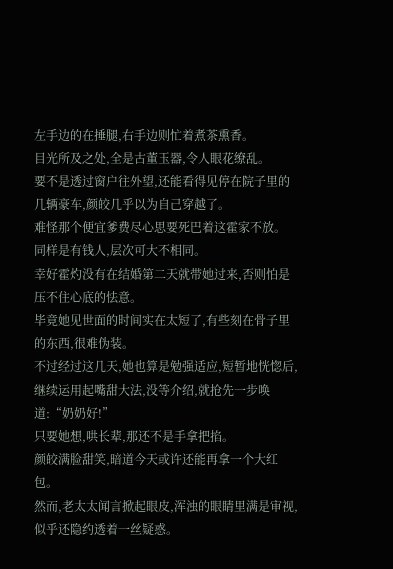左手边的在捶腿,右手边则忙着煮茶熏香。
目光所及之处,全是古董玉器,令人眼花缭乱。
要不是透过窗户往外望,还能看得见停在院子里的几辆豪车,颜皎几乎以为自己穿越了。
难怪那个便宜爹费尽心思要死巴着这霍家不放。
同样是有钱人,层次可大不相同。
幸好霍灼没有在结婚第二天就带她过来,否则怕是压不住心底的怯意。
毕竟她见世面的时间实在太短了,有些刻在骨子里的东西,很难伪装。
不过经过这几天,她也算是勉强适应,短暂地恍惚后,继续运用起嘴甜大法,没等介绍,就抢先一步唤道:“奶奶好!”
只要她想,哄长辈,那还不是手拿把掐。
颜皎满脸甜笑,暗道今天或许还能再拿一个大红包。
然而,老太太闻言掀起眼皮,浑浊的眼睛里满是审视,似乎还隐约透着一丝疑惑。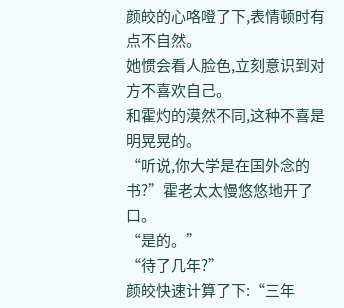颜皎的心咯噔了下,表情顿时有点不自然。
她惯会看人脸色,立刻意识到对方不喜欢自己。
和霍灼的漠然不同,这种不喜是明晃晃的。
“听说,你大学是在国外念的书?”霍老太太慢悠悠地开了口。
“是的。”
“待了几年?”
颜皎快速计算了下:“三年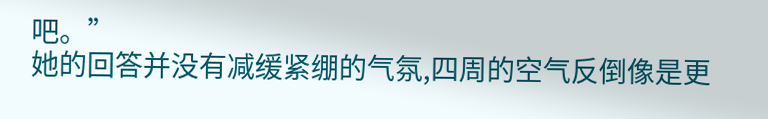吧。”
她的回答并没有减缓紧绷的气氛,四周的空气反倒像是更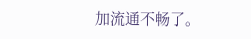加流通不畅了。